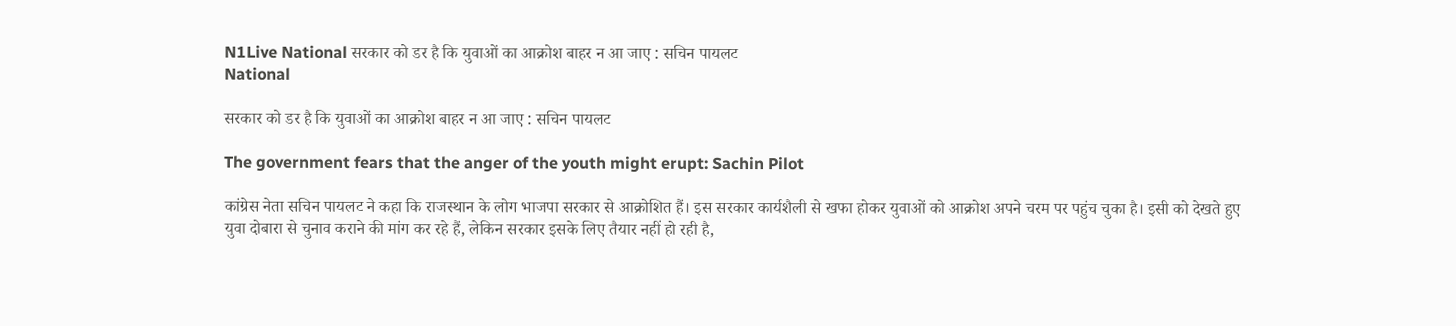N1Live National सरकार को डर है कि युवाओं का आक्रोश बाहर न आ जाए : सचिन पायलट
National

सरकार को डर है कि युवाओं का आक्रोश बाहर न आ जाए : सचिन पायलट

The government fears that the anger of the youth might erupt: Sachin Pilot

कांग्रेस नेता सचिन पायलट ने कहा कि राजस्थान के लोग भाजपा सरकार से आक्रोशित हैं। इस सरकार कार्यशैली से खफा होकर युवाओं को आक्रोश अपने चरम पर पहुंच चुका है। इसी को देखते हुए युवा दोबारा से चुनाव कराने की मांग कर रहे हैं, लेकिन सरकार इसके लिए तैयार नहीं हो रही है,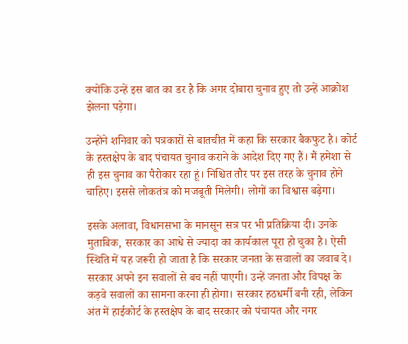क्योंकि उन्हें इस बात का डर है कि अगर दोबारा चुनाव हुए तो उन्हें आक्रोश झेलना पड़ेगा।

उन्होंने शनिवार को पत्रकारों से बातचीत में कहा कि सरकार बैकफुट है। कोर्ट के हस्तक्षेप के बाद पंचायत चुनाव कराने के आदेश दिए गए हैं। मैं हमेशा से ही इस चुनाव का पैरोकार रहा हूं। निश्चित तौर पर इस तरह के चुनाव होने चाहिए। इससे लोकतंत्र को मजबूती मिलेगी। लोगों का विश्वास बढ़ेगा।

इसके अलावा, विधानसभा के मानसून सत्र पर भी प्रतिक्रिया दी। उनके मुताबिक, सरकार का आधे से ज्यादा का कार्यकाल पूरा हो चुका है। ऐसी स्थिति में यह जरूरी हो जाता है कि सरकार जनता के सवालों का जवाब दे। सरकार अपने इन सवालों से बच नहीं पाएगी। उन्हें जनता और विपक्ष के कड़वे सवालों का सामना करना ही होगा। सरकार हठधर्मी बनी रही, लेकिन अंत में हाईकोर्ट के हस्तक्षेप के बाद सरकार को पंचायत और नगर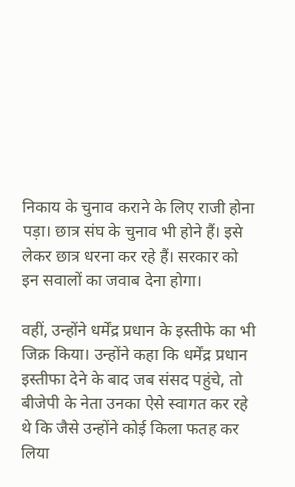निकाय के चुनाव कराने के लिए राजी होना पड़ा। छात्र संघ के चुनाव भी होने हैं। इसे लेकर छात्र धरना कर रहे हैं। सरकार को इन सवालों का जवाब देना होगा।

वहीं, उन्होंने धर्मेंद्र प्रधान के इस्तीफे का भी जिक्र किया। उन्होंने कहा कि धर्मेंद्र प्रधान इस्तीफा देने के बाद जब संसद पहुंचे, तो बीजेपी के नेता उनका ऐसे स्वागत कर रहे थे कि जैसे उन्होंने कोई किला फतह कर लिया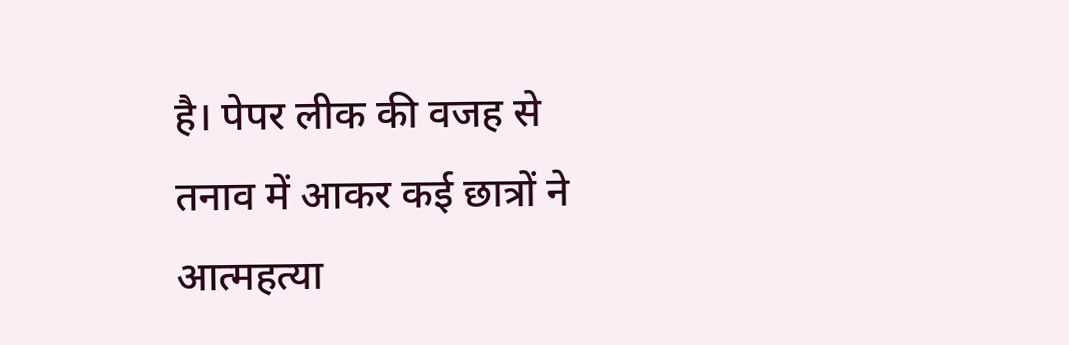है। पेपर लीक की वजह से तनाव में आकर कई छात्रों ने आत्महत्या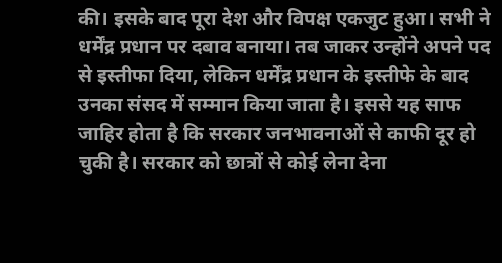की। इसके बाद पूरा देश और विपक्ष एकजुट हुआ। सभी ने धर्मेंद्र प्रधान पर दबाव बनाया। तब जाकर उन्होंने अपने पद से इस्तीफा दिया, लेकिन धर्मेंद्र प्रधान के इस्तीफे के बाद उनका संसद में सम्मान किया जाता है। इससे यह साफ जाहिर होता है कि सरकार जनभावनाओं से काफी दूर हो चुकी है। सरकार को छात्रों से कोई लेना देना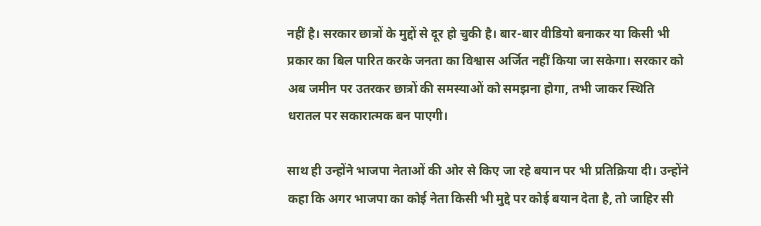नहीं है। सरकार छात्रों के मुद्दों से दूर हो चुकी है। बार-बार वीडियो बनाकर या किसी भी प्रकार का बिल पारित करके जनता का विश्वास अर्जित नहीं किया जा सकेगा। सरकार को अब जमीन पर उतरकर छात्रों की समस्याओं को समझना होगा, तभी जाकर स्थिति धरातल पर सकारात्मक बन पाएगी।

साथ ही उन्होंने भाजपा नेताओं की ओर से किए जा रहे बयान पर भी प्रतिक्रिया दी। उन्होंने कहा कि अगर भाजपा का कोई नेता किसी भी मुद्दे पर कोई बयान देता है, तो जाहिर सी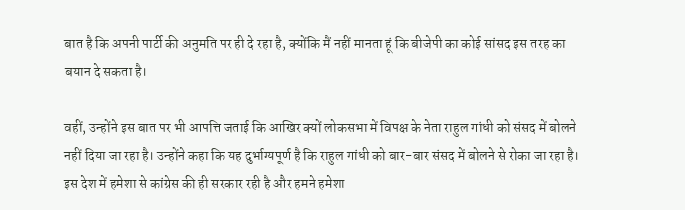बात है कि अपनी पार्टी की अनुमति पर ही दे रहा है, क्योंकि मैं नहीं मानता हूं कि बीजेपी का कोई सांसद इस तरह का बयान दे सकता है।

वहीं, उन्होंने इस बात पर भी आपत्ति जताई कि आखिर क्यों लोकसभा में विपक्ष के नेता राहुल गांधी को संसद में बोलने नहीं दिया जा रहा है। उन्होंने कहा कि यह दुर्भाग्यपूर्ण है कि राहुल गांधी को बार-बार संसद में बोलने से रोका जा रहा है। इस देश में हमेशा से कांग्रेस की ही सरकार रही है और हमने हमेशा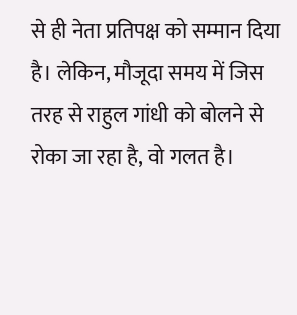से ही नेता प्रतिपक्ष को सम्मान दिया है। लेकिन, मौजूदा समय में जिस तरह से राहुल गांधी को बोलने से रोका जा रहा है, वो गलत है।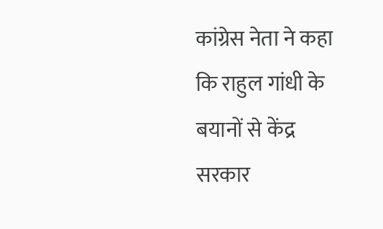कांग्रेस नेता ने कहा कि राहुल गांधी के बयानों से केंद्र सरकार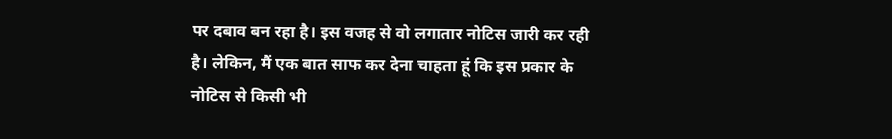पर दबाव बन रहा है। इस वजह से वो लगातार नोटिस जारी कर रही है। लेकिन, मैं एक बात साफ कर देना चाहता हूं कि इस प्रकार के नोटिस से किसी भी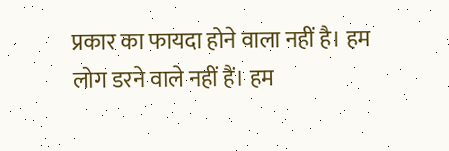प्रकार का फायदा होने वाला नहीं है। हम लोग डरने वाले नहीं हैं। हम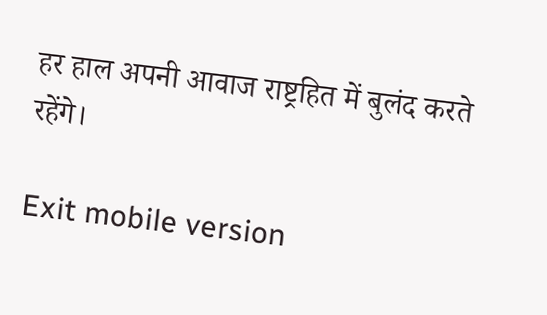हर हाल अपनी आवाज राष्ट्रहित में बुलंद करते रहेंगे।

Exit mobile version